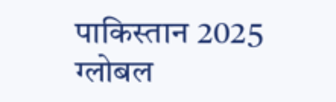पाकिस्तान 2025 ग्लोबल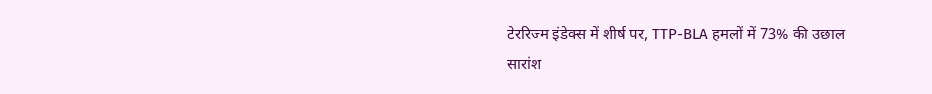टेररिज्म इंडेक्स में शीर्ष पर, TTP-BLA हमलों में 73% की उछाल
सारांश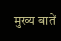मुख्य बातें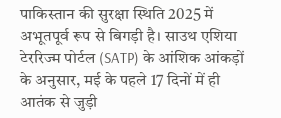पाकिस्तान की सुरक्षा स्थिति 2025 में अभूतपूर्व रूप से बिगड़ी है। साउथ एशिया टेररिज्म पोर्टल (SATP) के आंशिक आंकड़ों के अनुसार, मई के पहले 17 दिनों में ही आतंक से जुड़ी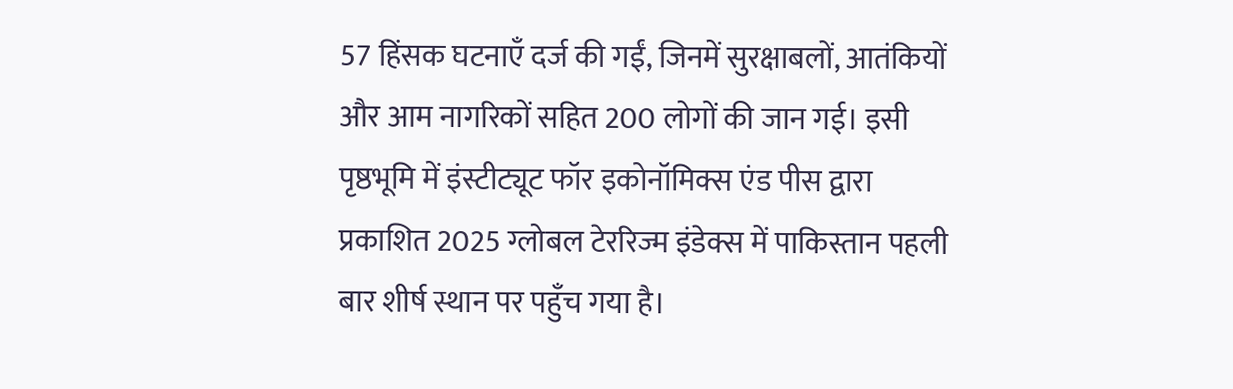57 हिंसक घटनाएँ दर्ज की गईं, जिनमें सुरक्षाबलों, आतंकियों और आम नागरिकों सहित 200 लोगों की जान गई। इसी पृष्ठभूमि में इंस्टीट्यूट फॉर इकोनॉमिक्स एंड पीस द्वारा प्रकाशित 2025 ग्लोबल टेररिज्म इंडेक्स में पाकिस्तान पहली बार शीर्ष स्थान पर पहुँच गया है।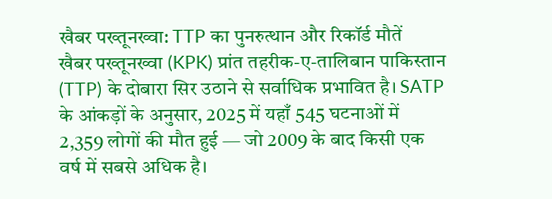खैबर पख्तूनख्वा: TTP का पुनरुत्थान और रिकॉर्ड मौतें
खैबर पख्तूनख्वा (KPK) प्रांत तहरीक-ए-तालिबान पाकिस्तान (TTP) के दोबारा सिर उठाने से सर्वाधिक प्रभावित है। SATP के आंकड़ों के अनुसार, 2025 में यहाँ 545 घटनाओं में 2,359 लोगों की मौत हुई — जो 2009 के बाद किसी एक वर्ष में सबसे अधिक है।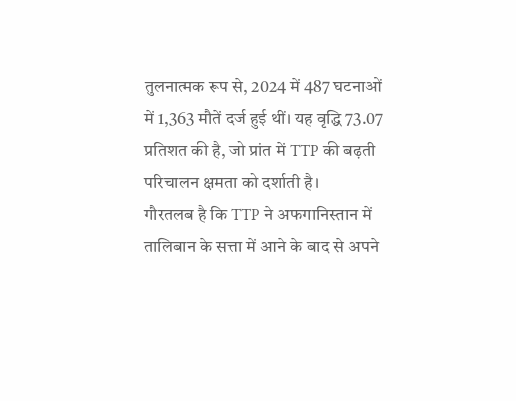तुलनात्मक रूप से, 2024 में 487 घटनाओं में 1,363 मौतें दर्ज हुई थीं। यह वृद्धि 73.07 प्रतिशत की है, जो प्रांत में TTP की बढ़ती परिचालन क्षमता को दर्शाती है।
गौरतलब है कि TTP ने अफगानिस्तान में तालिबान के सत्ता में आने के बाद से अपने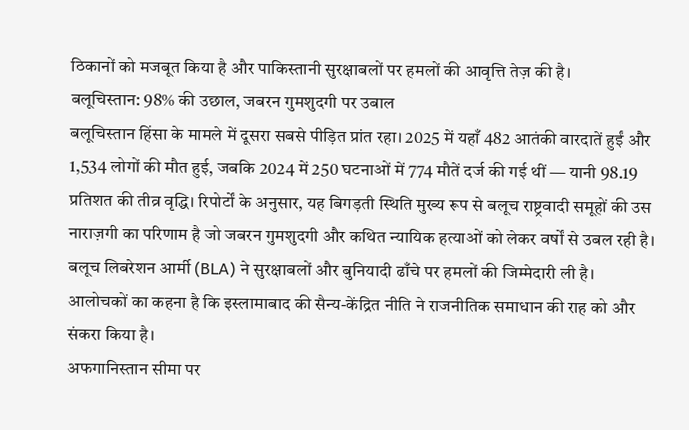ठिकानों को मजबूत किया है और पाकिस्तानी सुरक्षाबलों पर हमलों की आवृत्ति तेज़ की है।
बलूचिस्तान: 98% की उछाल, जबरन गुमशुदगी पर उबाल
बलूचिस्तान हिंसा के मामले में दूसरा सबसे पीड़ित प्रांत रहा। 2025 में यहाँ 482 आतंकी वारदातें हुईं और 1,534 लोगों की मौत हुई, जबकि 2024 में 250 घटनाओं में 774 मौतें दर्ज की गई थीं — यानी 98.19 प्रतिशत की तीव्र वृद्धि। रिपोर्टों के अनुसार, यह बिगड़ती स्थिति मुख्य रूप से बलूच राष्ट्रवादी समूहों की उस नाराज़गी का परिणाम है जो जबरन गुमशुदगी और कथित न्यायिक हत्याओं को लेकर वर्षों से उबल रही है।
बलूच लिबरेशन आर्मी (BLA) ने सुरक्षाबलों और बुनियादी ढाँचे पर हमलों की जिम्मेदारी ली है। आलोचकों का कहना है कि इस्लामाबाद की सैन्य-केंद्रित नीति ने राजनीतिक समाधान की राह को और संकरा किया है।
अफगानिस्तान सीमा पर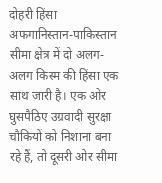दोहरी हिंसा
अफगानिस्तान-पाकिस्तान सीमा क्षेत्र में दो अलग-अलग किस्म की हिंसा एक साथ जारी है। एक ओर घुसपैठिए उग्रवादी सुरक्षा चौकियों को निशाना बना रहे हैं, तो दूसरी ओर सीमा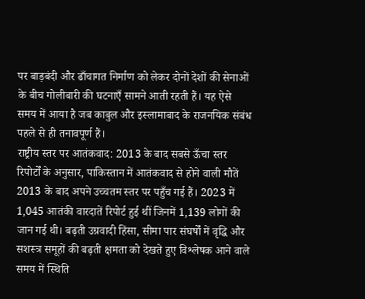पर बाड़बंदी और ढाँचागत निर्माण को लेकर दोनों देशों की सेनाओं के बीच गोलीबारी की घटनाएँ सामने आती रहती हैं। यह ऐसे समय में आया है जब काबुल और इस्लामाबाद के राजनयिक संबंध पहले से ही तनावपूर्ण हैं।
राष्ट्रीय स्तर पर आतंकवाद: 2013 के बाद सबसे ऊँचा स्तर
रिपोर्टों के अनुसार, पाकिस्तान में आतंकवाद से होने वाली मौतें 2013 के बाद अपने उच्चतम स्तर पर पहुँच गई हैं। 2023 में 1,045 आतंकी वारदातें रिपोर्ट हुई थीं जिनमें 1,139 लोगों की जान गई थी। बढ़ती उग्रवादी हिंसा, सीमा पार संघर्षों में वृद्धि और सशस्त्र समूहों की बढ़ती क्षमता को देखते हुए विश्लेषक आने वाले समय में स्थिति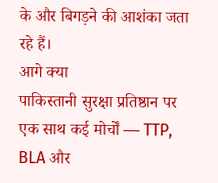के और बिगड़ने की आशंका जता रहे हैं।
आगे क्या
पाकिस्तानी सुरक्षा प्रतिष्ठान पर एक साथ कई मोर्चों — TTP, BLA और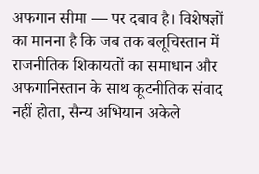अफगान सीमा — पर दबाव है। विशेषज्ञों का मानना है कि जब तक बलूचिस्तान में राजनीतिक शिकायतों का समाधान और अफगानिस्तान के साथ कूटनीतिक संवाद नहीं होता, सैन्य अभियान अकेले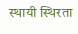स्थायी स्थिरता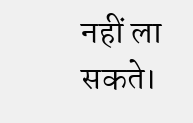नहीं ला सकते।